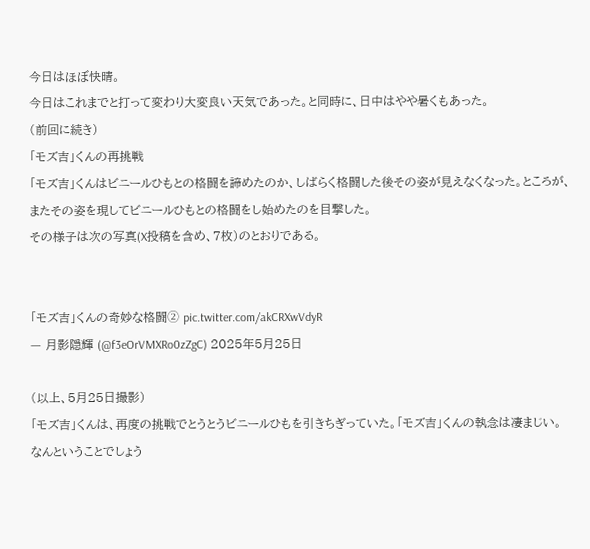今日はほぼ快晴。
今日はこれまでと打って変わり大変良い天気であった。と同時に、日中はやや暑くもあった。
(前回に続き)
「モズ吉」くんの再挑戦
「モズ吉」くんはビニールひもとの格闘を諦めたのか、しばらく格闘した後その姿が見えなくなった。ところが、またその姿を現してビニールひもとの格闘をし始めたのを目撃した。
その様子は次の写真(X投稿を含め、7枚)のとおりである。


「モズ吉」くんの奇妙な格闘➁ pic.twitter.com/akCRXwVdyR
— 月影隠輝 (@f3eOrVMXRo0zZgC) 2025年5月25日

(以上、5月25日撮影)
「モズ吉」くんは、再度の挑戦でとうとうビニールひもを引きちぎっていた。「モズ吉」くんの執念は凄まじい。
なんということでしょう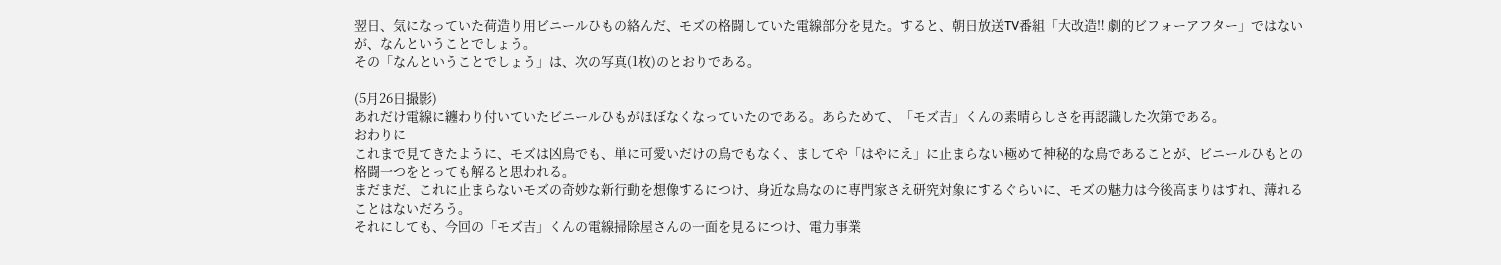翌日、気になっていた荷造り用ビニールひもの絡んだ、モズの格闘していた電線部分を見た。すると、朝日放送TV番組「大改造‼ 劇的ビフォーアフター」ではないが、なんということでしょう。
その「なんということでしょう」は、次の写真(1枚)のとおりである。

(5月26日撮影)
あれだけ電線に纏わり付いていたビニールひもがほぼなくなっていたのである。あらためて、「モズ吉」くんの素晴らしさを再認識した次第である。
おわりに
これまで見てきたように、モズは凶鳥でも、単に可愛いだけの鳥でもなく、ましてや「はやにえ」に止まらない極めて神秘的な鳥であることが、ビニールひもとの格闘一つをとっても解ると思われる。
まだまだ、これに止まらないモズの奇妙な新行動を想像するにつけ、身近な鳥なのに専門家さえ研究対象にするぐらいに、モズの魅力は今後高まりはすれ、薄れることはないだろう。
それにしても、今回の「モズ吉」くんの電線掃除屋さんの一面を見るにつけ、電力事業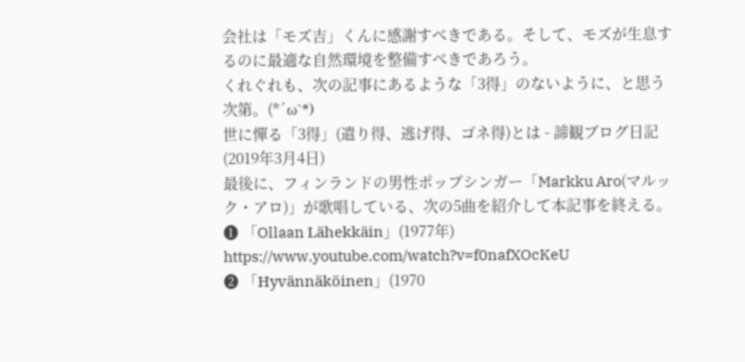会社は「モズ吉」くんに感謝すべきである。そして、モズが生息するのに最適な自然環境を整備すべきであろう。
くれぐれも、次の記事にあるような「3得」のないように、と思う次第。(*´ω`*)
世に憚る「3得」(遣り得、逃げ得、ゴネ得)とは - 諦観ブログ日記(2019年3月4日)
最後に、フィンランドの男性ポップシンガー「Markku Aro(マルック・アロ)」が歌唱している、次の5曲を紹介して本記事を終える。
❶ 「Ollaan Lähekkäin」(1977年)
https://www.youtube.com/watch?v=f0nafXOcKeU
❷ 「Hyvännäköinen」(1970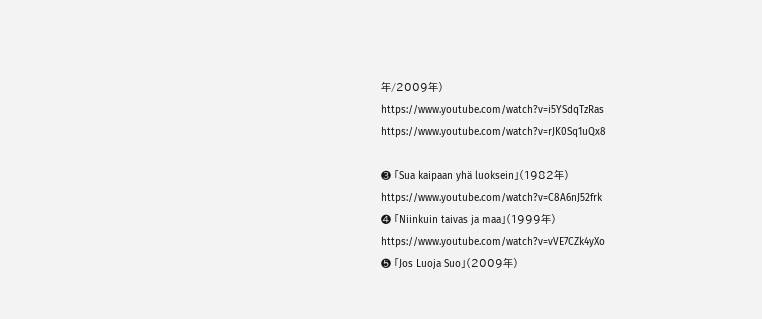年/2009年)
https://www.youtube.com/watch?v=i5YSdqTzRas
https://www.youtube.com/watch?v=rJK0Sq1uQx8

❸ 「Sua kaipaan yhä luoksein」(1982年)
https://www.youtube.com/watch?v=C8A6nJ52frk
❹ 「Niinkuin taivas ja maa」(1999年)
https://www.youtube.com/watch?v=vVE7CZk4yXo
❺ 「Jos Luoja Suo」(2009年)